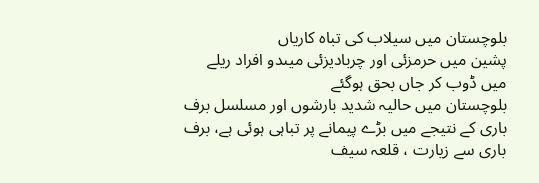بلوچستان میں سیلاب کی تباہ کاریاں
پشین میں حرمزئی اور چربادیزئی میںدو افراد ریلے میں ڈوب کر جاں بحق ہوگئے
بلوچستان میں حالیہ شدید بارشوں اور مسلسل برف باری کے نتیجے میں بڑے پیمانے پر تباہی ہوئی ہے، برف باری سے زیارت ، قلعہ سیف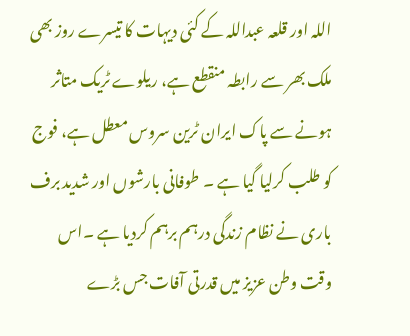اللہ اور قلعہ عبداللہ کے کئی دیہات کا تیسرے روز بھی ملک بھر سے رابطہ منقطع ہے، ریلوے ٹریک متاثر ہونے سے پاک ایران ٹرین سروس معطل ہے، فوج کو طلب کرلیا گیا ہے ۔ طوفانی بارشوں اور شدید برف باری نے نظام زندگی درہم برہم کردیا ہے ۔اس وقت وطن عزیز میں قدرتی آفات جس بڑے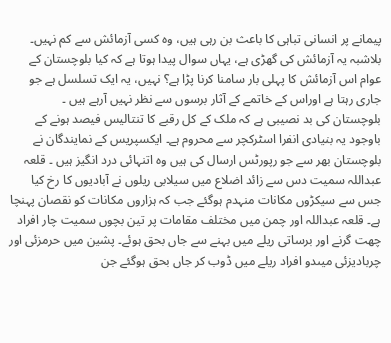پیمانے پر انسانی تباہی کا باعث بن رہی ہیں، وہ کسی آزمائش سے کم نہیں۔ بلاشبہ یہ آزمائش کی گھڑی ہے، یہاں سوال پیدا ہوتا ہے کہ کیا بلوچستان کے عوام اس آزمائش کا پہلی بار سامنا کرنا پڑا ہے؟ نہیں، یہ ایک تسلسل ہے جو جاری رہتا ہے اوراس کے خاتمے کے آثار برسوں سے نظر نہیں آرہے ہیں ۔
بلوچستان کی بد نصیبی ہے کہ ملک کے کل رقبے کا تنتالیس فیصد ہونے کے باوجود یہ بنیادی انفرا اسٹرکچر سے محروم ہے۔ ایکسپریس کے نمایندگان نے بلوچستان بھر سے جو رپورٹس ارسال کی ہیں وہ اتنہائی درد انگیز ہیں ۔ قلعہ عبداللہ سمیت دس سے زائد اضلاع میں سیلابی ریلوں نے آبادیوں کا رخ کیا جس سے سیکڑوں مکانات منہدم ہوگئے جب کہ ہزاروں مکانات کو نقصان پہنچا ہے۔ قلعہ عبداللہ اور چمن میں مختلف مقامات پر تین بچوں سمیت چار افراد چھت گرنے اور برساتی ریلے میں بہنے سے جاں بحق ہوئے۔ پشین میں حرمزئی اور چربادیزئی میںدو افراد ریلے میں ڈوب کر جاں بحق ہوگئے جن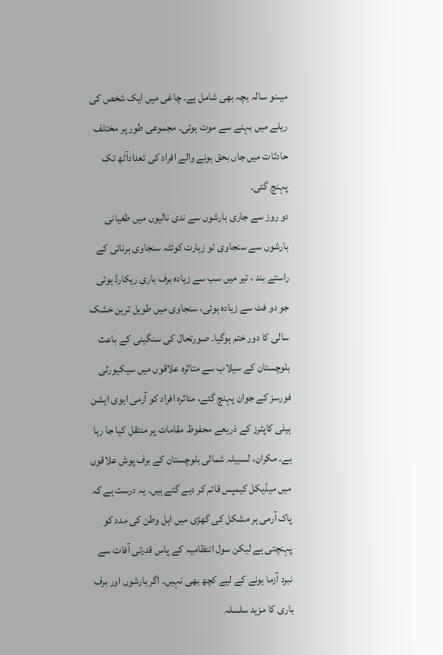میںنو سالہ بچہ بھی شامل ہے۔ چاغی میں ایک شخص کی ریلے میں بہنے سے موت ہوئی۔ مجموعی طور پر مختلف حادثات میں جاں بحق ہونے والے افراد کی تعدادآٹھ تک پہنچ گئی۔
دو روز سے جاری بارشوں سے ندی نالیوں میں طغیانی بارشوں سے سنجاوی ٹو زیارت کوئٹہ سنجاوی ہرنائی کے راستے بند ، تیر میں سب سے زیادہ برف باری ریکارڈ ہوئی جو دو فٹ سے زیادہ ہوئی، سنجاوی میں طویل ترین خشک سالی کا دور ختم ہوگیا۔ صورتحال کی سنگینی کے باعث بلوچستان کے سیلاب سے متاثرہ علاقوں میں سیکیورٹی فورسز کے جوان پہنچ گئے، متاثرہ افراد کو آرمی ایوی ایشن ہیلی کاپٹرز کے ذریعے محفوظ مقامات پر منتقل کیا جا رہا ہے۔ مکران، لسبیلہ شمالی بلوچستان کے برف پوش علاقوں میں میڈیکل کیمپس قائم کر دیے گئے ہیں۔ یہ درست ہے کہ پاک آرمی ہر مشکل کی گھڑی میں اہل وطن کی مدد کو پہنچتی ہے لیکن سول انتظامیہ کے پاس قدرتی آفات سے نبرد آزما ہونے کے لیے کچھ بھی نہیں۔ اگر بارشوں اور برف باری کا مزید سلسلہ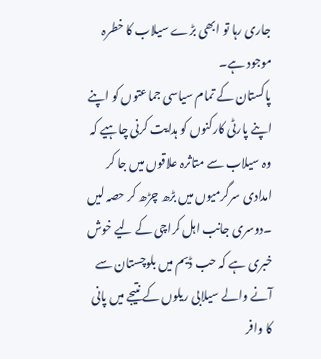جاری رہا تو ابھی بڑے سیلاب کا خطرہ موجود ہے۔
پاکستان کے تمام سیاسی جماعتوں کو اپنے اپنے پارٹی کارکنوں کو ہدایت کرنی چاہیے کہ وہ سیلاب سے متاثرہ علاقوں میں جا کر امدادی سرگرمیوں میں بڑھ چڑھ کر حصہ لیں ۔دوسری جانب اہل کراچی کے لیے خوش خبری ہے کہ حب ڈیم میں بلوچستان سے آنے والے سیلابی ریلوں کے نتیجے میں پانی کا وافر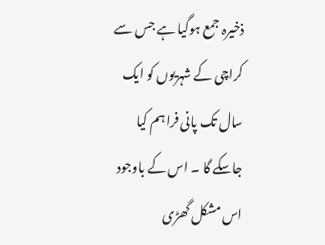ذخیرہ جمع ہوگیا ہے جس سے کراچی کے شہریوں کو ایک سال تک پانی فراہم کیا جاسکے گا ۔ اس کے باوجود اس مشکل گھڑی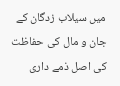میں سیلاب زدگان کے جان و مال کی حفاظت کی اصل ذمے داری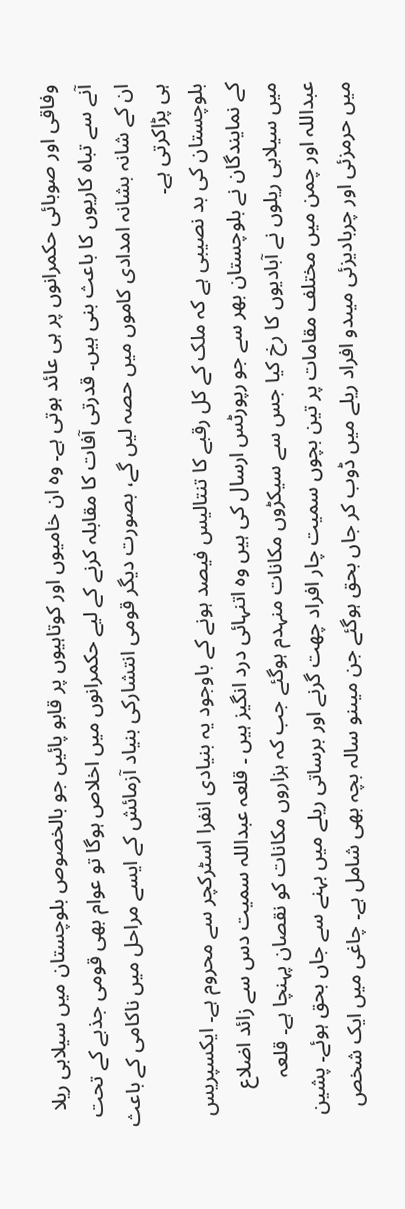وفاقی اور صوبائی حکمرانوں پر ہی عائد ہوتی ہے۔ وہ ان خامیوں اور کوتاہیوں پر قابو پائیں جو بالخصوص بلوچستان میں سیلابی ریلا آنے سے تباہ کاریوں کا باعث بنی ہیں۔ قدرتی آفات کا مقابلہ کرنے کے لیے حکمرانوں میں اخلاص ہوگا تو عوام بھی قومی جذبے کے تحت ان کے شانہ بشانہ امدادی کاموں میں حصہ لیں گے، بصورت دیگر قومی انتشارکی بنیاد آزمائش کے ایسے مراحل میں ناکامی کے باعث ہی پڑاکرتی ہے۔
بلوچستان کی بد نصیبی ہے کہ ملک کے کل رقبے کا تنتالیس فیصد ہونے کے باوجود یہ بنیادی انفرا اسٹرکچر سے محروم ہے۔ ایکسپریس کے نمایندگان نے بلوچستان بھر سے جو رپورٹس ارسال کی ہیں وہ اتنہائی درد انگیز ہیں ۔ قلعہ عبداللہ سمیت دس سے زائد اضلاع میں سیلابی ریلوں نے آبادیوں کا رخ کیا جس سے سیکڑوں مکانات منہدم ہوگئے جب کہ ہزاروں مکانات کو نقصان پہنچا ہے۔ قلعہ عبداللہ اور چمن میں مختلف مقامات پر تین بچوں سمیت چار افراد چھت گرنے اور برساتی ریلے میں بہنے سے جاں بحق ہوئے۔ پشین میں حرمزئی اور چربادیزئی میںدو افراد ریلے میں ڈوب کر جاں بحق ہوگئے جن میںنو سالہ بچہ بھی شامل ہے۔ چاغی میں ایک شخص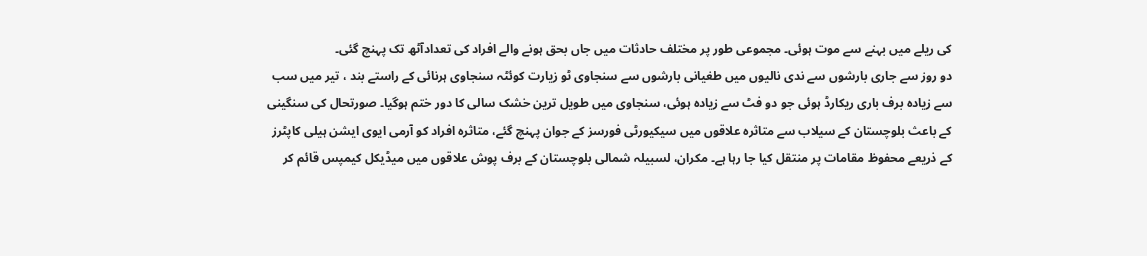کی ریلے میں بہنے سے موت ہوئی۔ مجموعی طور پر مختلف حادثات میں جاں بحق ہونے والے افراد کی تعدادآٹھ تک پہنچ گئی۔
دو روز سے جاری بارشوں سے ندی نالیوں میں طغیانی بارشوں سے سنجاوی ٹو زیارت کوئٹہ سنجاوی ہرنائی کے راستے بند ، تیر میں سب سے زیادہ برف باری ریکارڈ ہوئی جو دو فٹ سے زیادہ ہوئی، سنجاوی میں طویل ترین خشک سالی کا دور ختم ہوگیا۔ صورتحال کی سنگینی کے باعث بلوچستان کے سیلاب سے متاثرہ علاقوں میں سیکیورٹی فورسز کے جوان پہنچ گئے، متاثرہ افراد کو آرمی ایوی ایشن ہیلی کاپٹرز کے ذریعے محفوظ مقامات پر منتقل کیا جا رہا ہے۔ مکران، لسبیلہ شمالی بلوچستان کے برف پوش علاقوں میں میڈیکل کیمپس قائم کر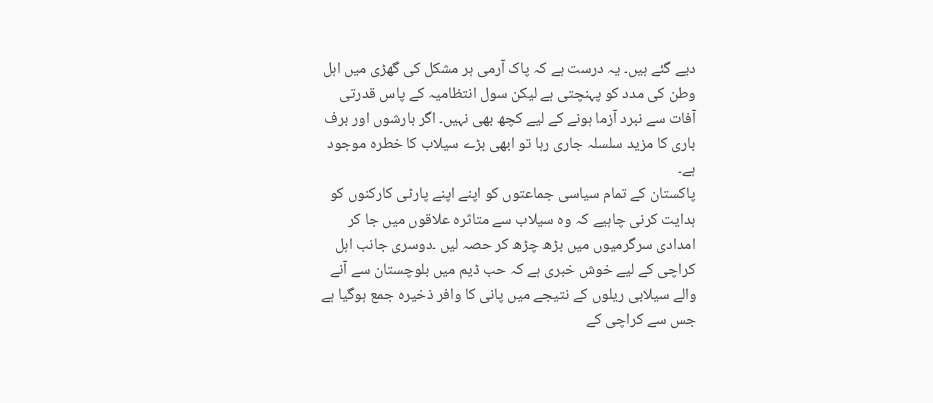دیے گئے ہیں۔ یہ درست ہے کہ پاک آرمی ہر مشکل کی گھڑی میں اہل وطن کی مدد کو پہنچتی ہے لیکن سول انتظامیہ کے پاس قدرتی آفات سے نبرد آزما ہونے کے لیے کچھ بھی نہیں۔ اگر بارشوں اور برف باری کا مزید سلسلہ جاری رہا تو ابھی بڑے سیلاب کا خطرہ موجود ہے۔
پاکستان کے تمام سیاسی جماعتوں کو اپنے اپنے پارٹی کارکنوں کو ہدایت کرنی چاہیے کہ وہ سیلاب سے متاثرہ علاقوں میں جا کر امدادی سرگرمیوں میں بڑھ چڑھ کر حصہ لیں ۔دوسری جانب اہل کراچی کے لیے خوش خبری ہے کہ حب ڈیم میں بلوچستان سے آنے والے سیلابی ریلوں کے نتیجے میں پانی کا وافر ذخیرہ جمع ہوگیا ہے جس سے کراچی کے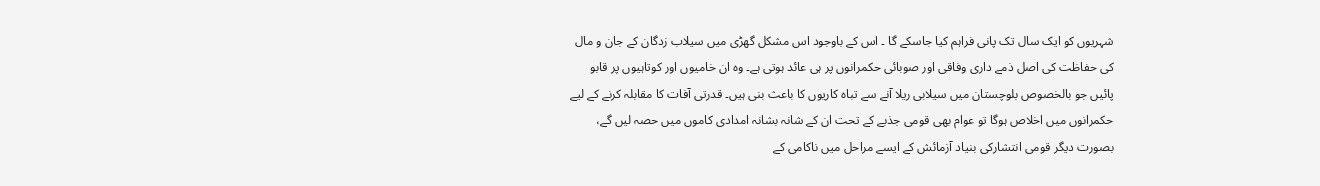شہریوں کو ایک سال تک پانی فراہم کیا جاسکے گا ۔ اس کے باوجود اس مشکل گھڑی میں سیلاب زدگان کے جان و مال کی حفاظت کی اصل ذمے داری وفاقی اور صوبائی حکمرانوں پر ہی عائد ہوتی ہے۔ وہ ان خامیوں اور کوتاہیوں پر قابو پائیں جو بالخصوص بلوچستان میں سیلابی ریلا آنے سے تباہ کاریوں کا باعث بنی ہیں۔ قدرتی آفات کا مقابلہ کرنے کے لیے حکمرانوں میں اخلاص ہوگا تو عوام بھی قومی جذبے کے تحت ان کے شانہ بشانہ امدادی کاموں میں حصہ لیں گے، بصورت دیگر قومی انتشارکی بنیاد آزمائش کے ایسے مراحل میں ناکامی کے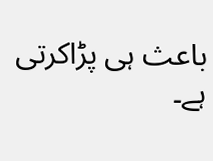باعث ہی پڑاکرتی ہے۔